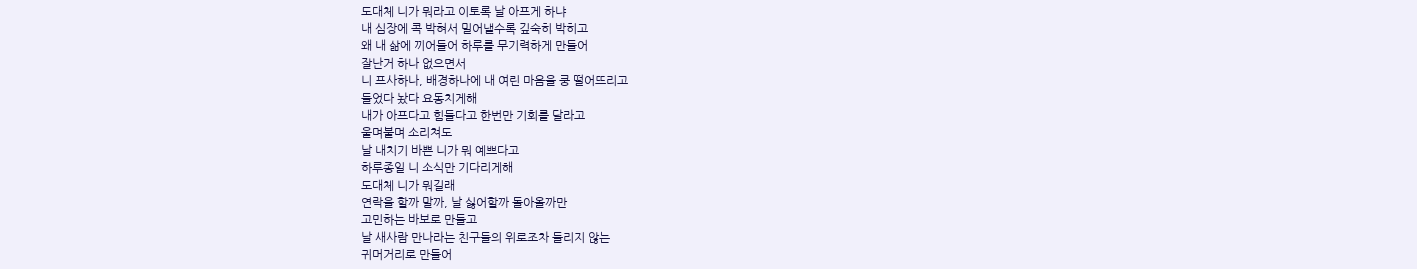도대체 니가 뭐라고 이토록 날 아프게 하냐
내 심장에 콕 박혀서 밀어낼수록 깊숙히 박히고
왜 내 삶에 끼어들어 하루를 무기력하게 만들어
잘난거 하나 없으면서
니 프사하나, 배경하나에 내 여린 마음을 쿵 떨어뜨리고
들었다 놨다 요동치게해
내가 아프다고 힘들다고 한번만 기회를 달라고
울며불며 소리쳐도
날 내치기 바쁜 니가 뭐 예쁘다고
하루종일 니 소식만 기다리게해
도대체 니가 뭐길래
연락을 할까 말까, 날 싫어할까 돌아올까만
고민하는 바보로 만들고
날 새사람 만나라는 친구들의 위로조차 들리지 않는
귀머거리로 만들어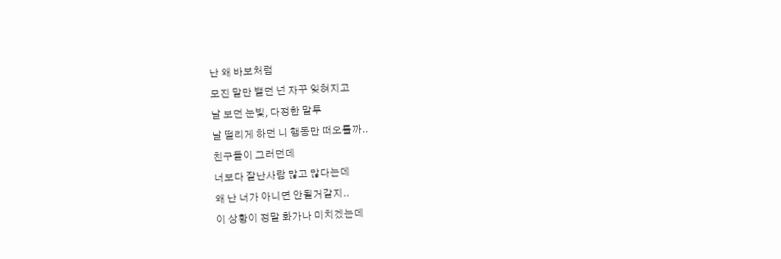난 왜 바보처럼
모진 말만 뱉던 넌 자꾸 잊혀지고
날 보던 눈빛, 다정한 말투
날 떨리게 하던 니 행동만 떠오를까..
친구들이 그러던데
너보다 잘난사람 많고 많다는데
왜 난 너가 아니면 안될거같지..
이 상황이 정말 화가나 미치겠는데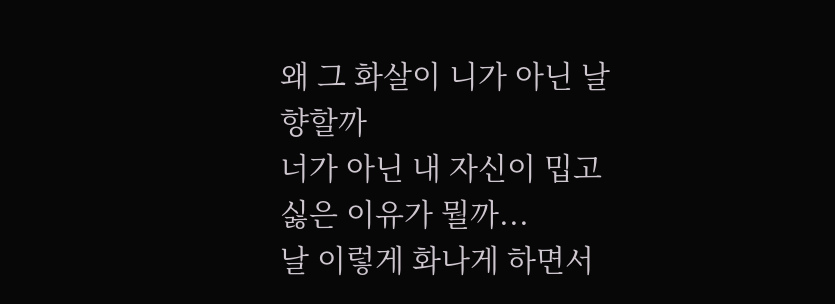왜 그 화살이 니가 아닌 날 향할까
너가 아닌 내 자신이 밉고 싫은 이유가 뭘까...
날 이렇게 화나게 하면서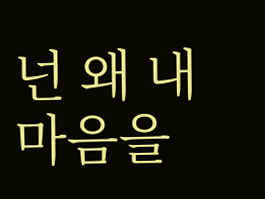넌 왜 내 마음을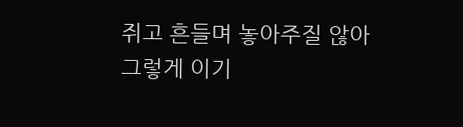쥐고 흔들며 놓아주질 않아
그렇게 이기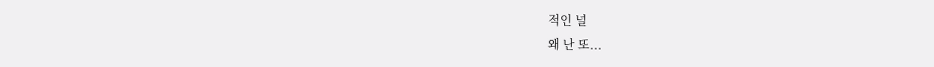적인 널
왜 난 또...